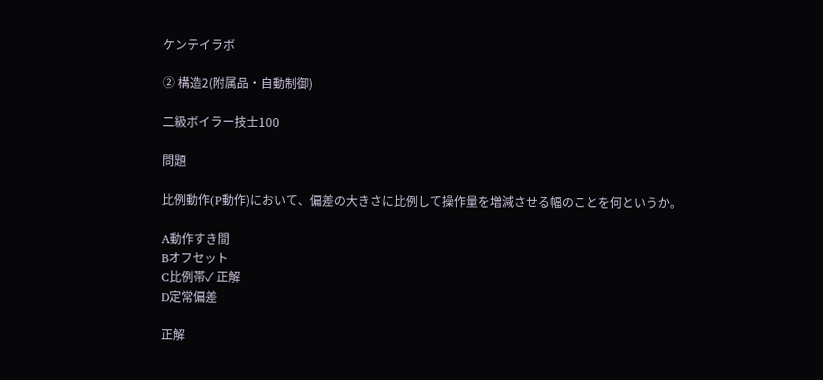ケンテイラボ

② 構造2(附属品・自動制御)

二級ボイラー技士100

問題

比例動作(P動作)において、偏差の大きさに比例して操作量を増減させる幅のことを何というか。

A動作すき間
Bオフセット
C比例帯✓ 正解
D定常偏差

正解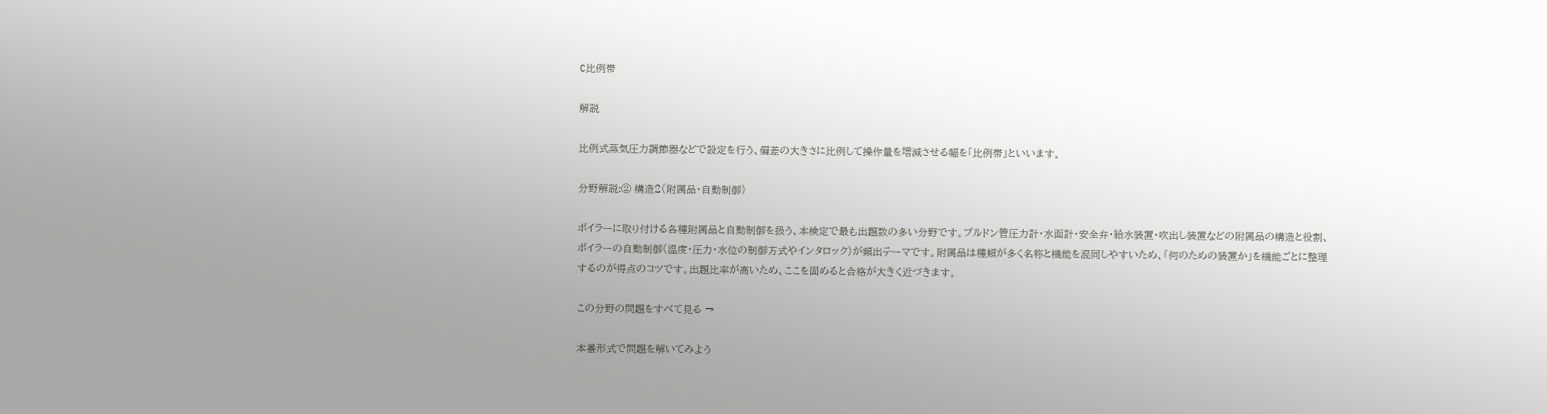C比例帯

解説

比例式蒸気圧力調節器などで設定を行う、偏差の大きさに比例して操作量を増減させる幅を「比例帯」といいます。

分野解説:② 構造2(附属品・自動制御)

ボイラーに取り付ける各種附属品と自動制御を扱う、本検定で最も出題数の多い分野です。ブルドン管圧力計・水面計・安全弁・給水装置・吹出し装置などの附属品の構造と役割、ボイラーの自動制御(温度・圧力・水位の制御方式やインタロック)が頻出テーマです。附属品は種類が多く名称と機能を混同しやすいため、「何のための装置か」を機能ごとに整理するのが得点のコツです。出題比率が高いため、ここを固めると合格が大きく近づきます。

この分野の問題をすべて見る →

本番形式で問題を解いてみよう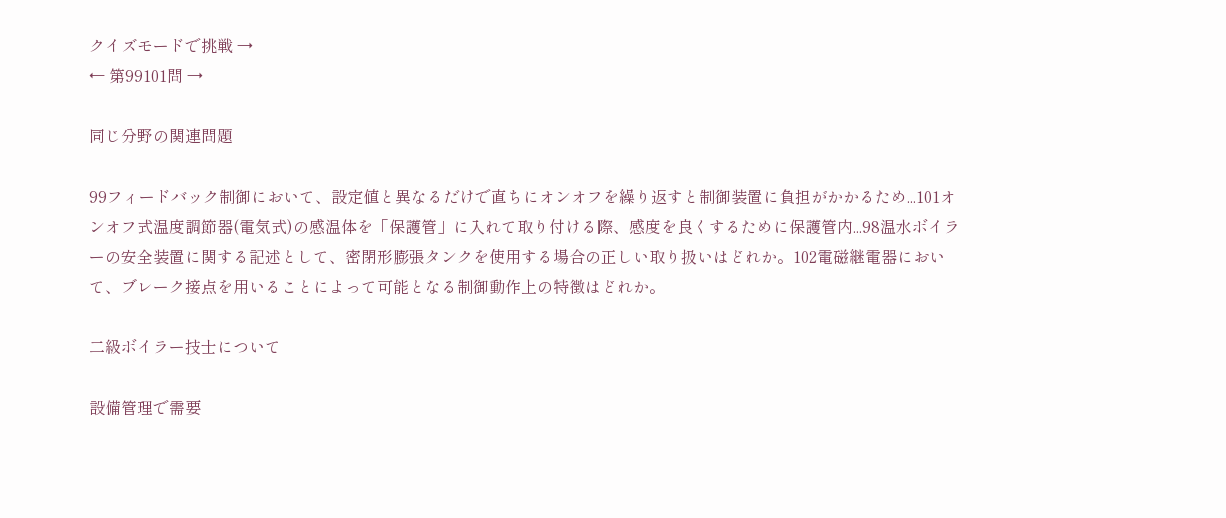クイズモードで挑戦 →
← 第99101問 →

同じ分野の関連問題

99フィードバック制御において、設定値と異なるだけで直ちにオンオフを繰り返すと制御装置に負担がかかるため...101オンオフ式温度調節器(電気式)の感温体を「保護管」に入れて取り付ける際、感度を良くするために保護管内...98温水ボイラーの安全装置に関する記述として、密閉形膨張タンクを使用する場合の正しい取り扱いはどれか。102電磁継電器において、ブレーク接点を用いることによって可能となる制御動作上の特徴はどれか。

二級ボイラー技士について

設備管理で需要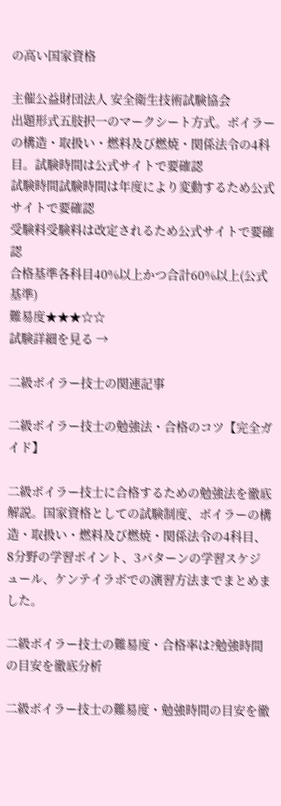の高い国家資格

主催公益財団法人 安全衛生技術試験協会
出題形式五肢択一のマークシート方式。ボイラーの構造・取扱い・燃料及び燃焼・関係法令の4科目。試験時間は公式サイトで要確認
試験時間試験時間は年度により変動するため公式サイトで要確認
受験料受験料は改定されるため公式サイトで要確認
合格基準各科目40%以上かつ合計60%以上(公式基準)
難易度★★★☆☆
試験詳細を見る →

二級ボイラー技士の関連記事

二級ボイラー技士の勉強法・合格のコツ【完全ガイド】

二級ボイラー技士に合格するための勉強法を徹底解説。国家資格としての試験制度、ボイラーの構造・取扱い・燃料及び燃焼・関係法令の4科目、8分野の学習ポイント、3パターンの学習スケジュール、ケンテイラボでの演習方法までまとめました。

二級ボイラー技士の難易度・合格率は?勉強時間の目安を徹底分析

二級ボイラー技士の難易度・勉強時間の目安を徹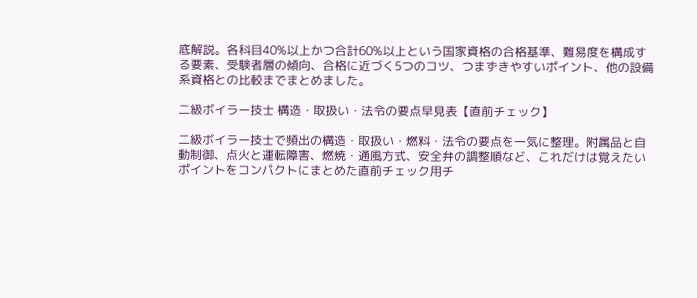底解説。各科目40%以上かつ合計60%以上という国家資格の合格基準、難易度を構成する要素、受験者層の傾向、合格に近づく5つのコツ、つまずきやすいポイント、他の設備系資格との比較までまとめました。

二級ボイラー技士 構造・取扱い・法令の要点早見表【直前チェック】

二級ボイラー技士で頻出の構造・取扱い・燃料・法令の要点を一気に整理。附属品と自動制御、点火と運転障害、燃焼・通風方式、安全弁の調整順など、これだけは覚えたいポイントをコンパクトにまとめた直前チェック用チ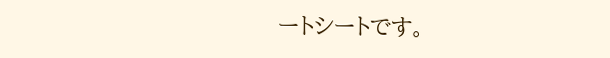ートシートです。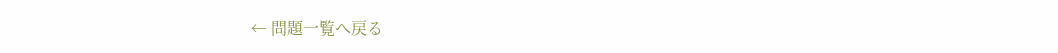← 問題一覧へ戻る